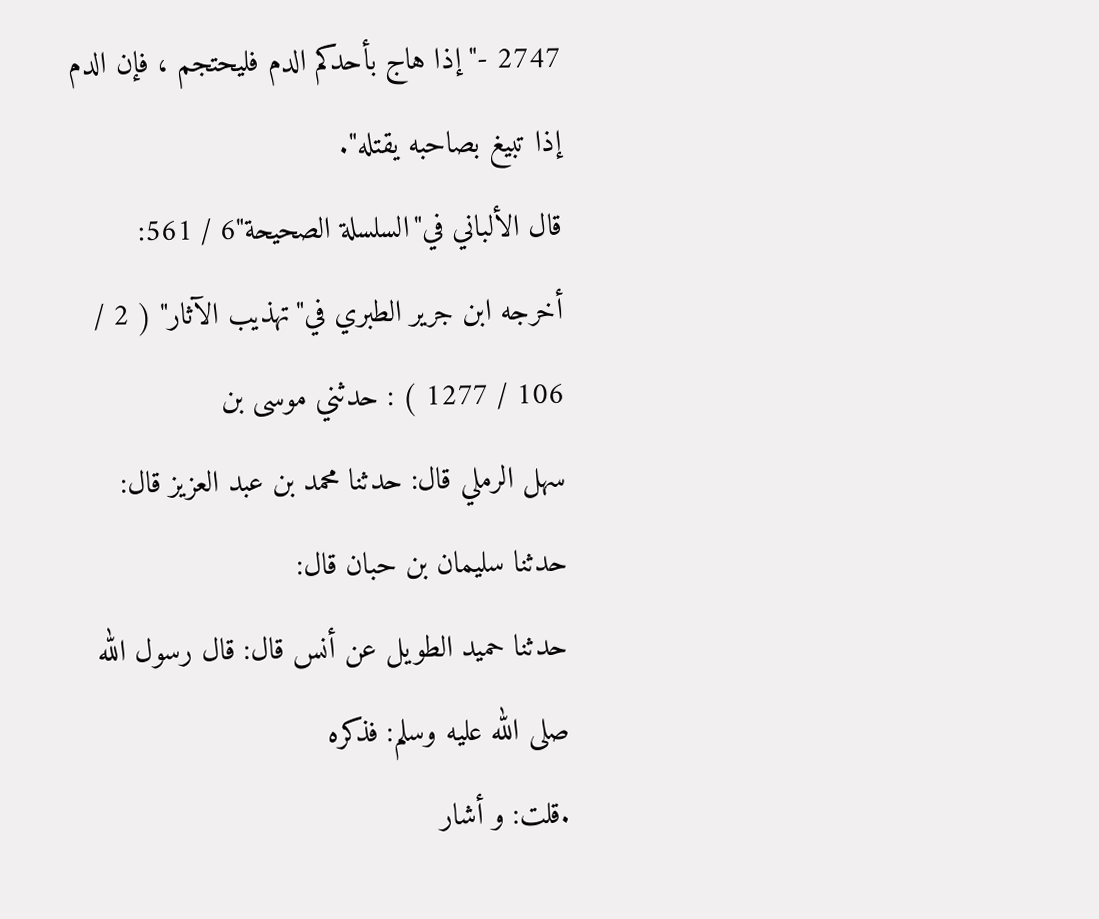2747 -"إذا هاج بأحدكم الدم فليحتجم ، فإن الدم إذا تبيغ بصاحبه يقتله".
قال الألباني في"السلسلة الصحيحة"6 / 561:
أخرجه ابن جرير الطبري في"تهذيب الآثار" ( 2 / 106 / 1277 ) : حدثني موسى بن
سهل الرملي قال: حدثنا محمد بن عبد العزيز قال: حدثنا سليمان بن حبان قال:
حدثنا حميد الطويل عن أنس قال: قال رسول الله صلى الله عليه وسلم: فذكره
.قلت: و أشار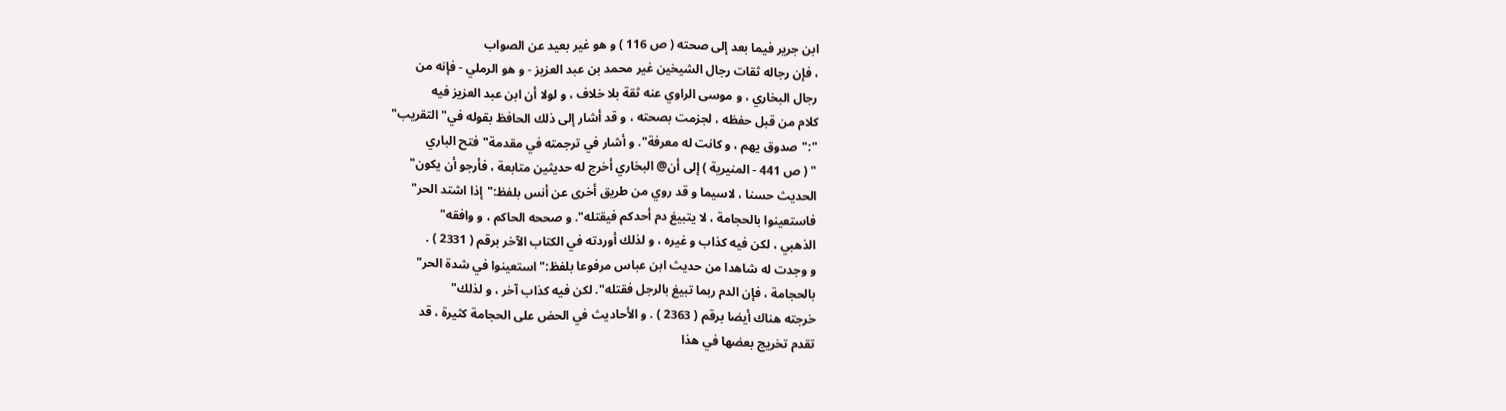ابن جرير فيما بعد إلى صحته ( ص 116 ) و هو غير بعيد عن الصواب
، فإن رجاله ثقات رجال الشيخين غير محمد بن عبد العزيز - و هو الرملي - فإنه من
رجال البخاري ، و موسى الراوي عنه ثقة بلا خلاف ، و لولا أن ابن عبد العزيز فيه
كلام من قبل حفظه ، لجزمت بصحته ، و قد أشار إلى ذلك الحافظ بقوله في"التقريب"
":"صدوق يهم ، و كانت له معرفة". و أشار في ترجمته في مقدمة"فتح الباري
" ( ص 441 - المنيرية ) إلى أن@ البخاري أخرج له حديثين متابعة ، فأرجو أن يكون"
الحديث حسنا ، لاسيما و قد روي من طريق أخرى عن أنس بلفظ:"إذا اشتد الحر"
فاستعينوا بالحجامة ، لا يتبيغ دم أحدكم فيقتله". و صححه الحاكم ، و وافقه"
الذهبي ، لكن فيه كذاب و غيره ، و لذلك أوردته في الكتاب الآخر برقم ( 2331 ) .
و وجدت له شاهدا من حديث ابن عباس مرفوعا بلفظ:"استعينوا في شدة الحر"
بالحجامة ، فإن الدم ربما تبيغ بالرجل فقتله". لكن فيه كذاب آخر ، و لذلك"
خرجته هناك أيضا برقم ( 2363 ) . و الأحاديث في الحض على الحجامة كثيرة ، قد
تقدم تخريج بعضها في هذا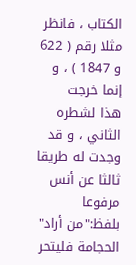الكتاب ، فانظر مثلا رقم ( 622 و 1847 ) ، و إنما خرجت
هذا لشطره الثاني ، و قد وجدت له طريقا ثالثا عن أنس مرفوعا بلفظ:"من أراد"
الحجامة فليتحر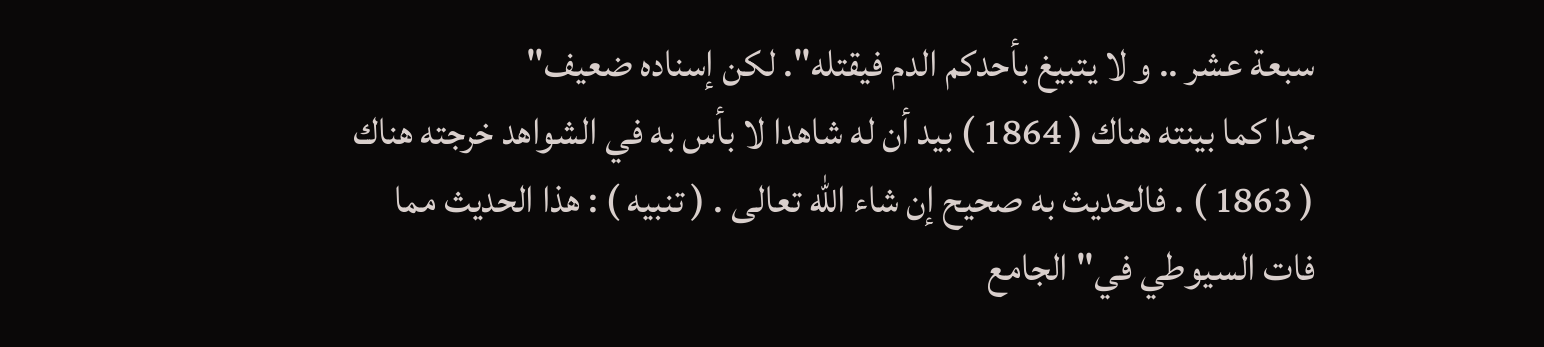سبعة عشر .. و لا يتبيغ بأحدكم الدم فيقتله". لكن إسناده ضعيف"
جدا كما بينته هناك ( 1864 ) بيد أن له شاهدا لا بأس به في الشواهد خرجته هناك
( 1863 ) . فالحديث به صحيح إن شاء الله تعالى . ( تنبيه ) : هذا الحديث مما
فات السيوطي في"الجامع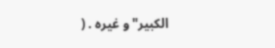الكبير"و غيره . (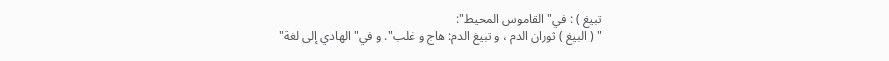تبيغ ) : في"القاموس المحيط":
" ( البيغ ) ثوران الدم ، و تبيغ الدم: هاج و غلب". و في"الهادي إلى لغة"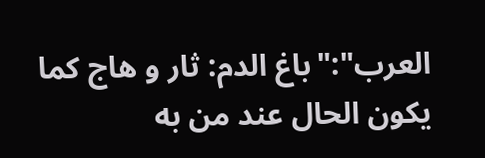العرب":"باغ الدم: ثار و هاج كما يكون الحال عند من به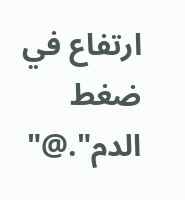ارتفاع في ضغط الدم".@"